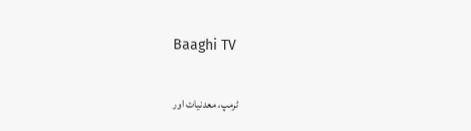Baaghi TV

ٹرمپ، معدنیات اور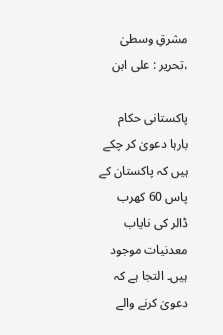مشرقِ وسطیٰ ،تحریر : علی ابن

پاکستانی حکام بارہا دعویٰ کر چکے ہیں کہ پاکستان کے پاس 60 کھرب ڈالر کی نایاب معدنیات موجود ہیں۔ التجا ہے کہ دعویٰ کرنے والے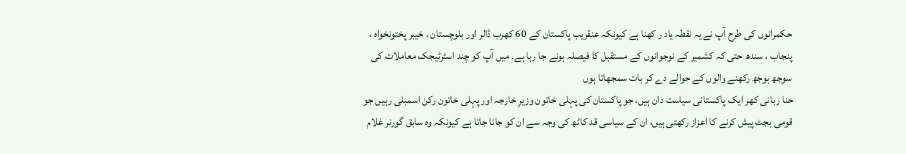حکمرانوں کی طرح آپ نے یہ نقطہ یاد ر کھنا ہے کیونکہ عنقریب پاکستان کے 60 کھرب ڈالر اور بلوچستان ، خیبر پختونخواہ ، پنجاب ، سندھ حتی کہ کشمیر کے نوجوانوں کے مستقبل کا فیصلہ ہونے جا رہا ہے۔ میں آپ کو چند اسٹرٹیجک معاملات کی سوجھ بوجھ رکھنے والوں کے حوالے دے کر بات سمجھاتا ہوں
حنا ربانی کھر ایک پاکستانی سیاست دان ہیں، جو پاکستان کی پہلی خاتون وزیرِ خارجہ اور پہلی خاتون رکن اسمبلی رہیں جو قومی بجٹ پیش کرنے کا اعزاز رکھتی ہیں، ان کے سیاسی قد کاٹھ کی وجہ سے ان کو جانا جاتا ہے کیونکہ وہ سابق گورنر غلام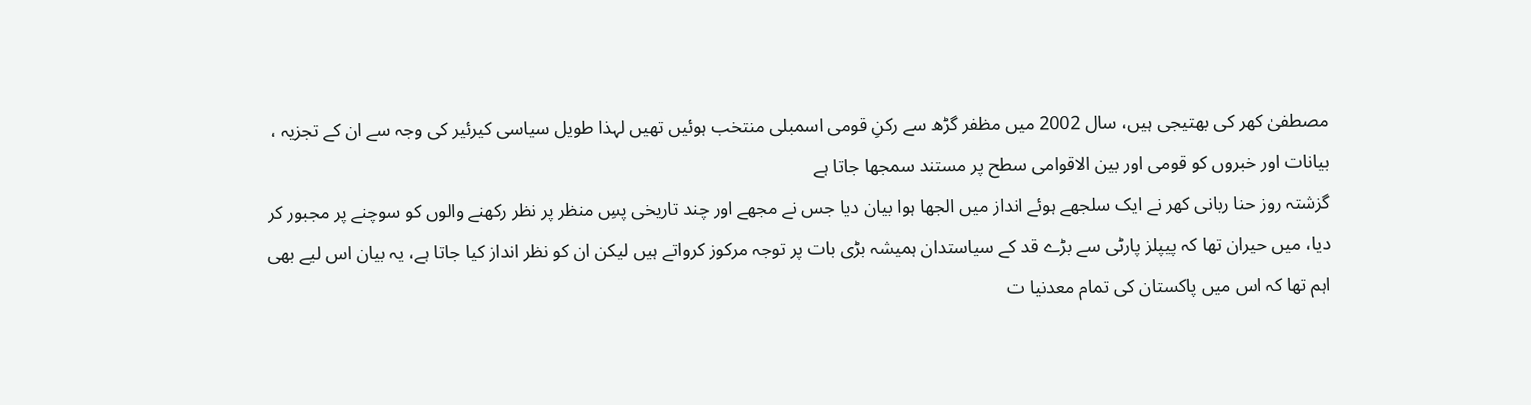مصطفیٰ کھر کی بھتیجی ہیں، سال 2002 میں مظفر گڑھ سے رکنِ قومی اسمبلی منتخب ہوئیں تھیں لہذا طویل سیاسی کیرئیر کی وجہ سے ان کے تجزیہ ، بیانات اور خبروں کو قومی اور بین الاقوامی سطح پر مستند سمجھا جاتا ہے
گزشتہ روز حنا ربانی کھر نے ایک سلجھے ہوئے انداز میں الجھا ہوا بیان دیا جس نے مجھے اور چند تاریخی پسِ منظر پر نظر رکھنے والوں کو سوچنے پر مجبور کر دیا، میں حیران تھا کہ پیپلز پارٹی سے بڑے قد کے سیاستدان ہمیشہ بڑی بات پر توجہ مرکوز کرواتے ہیں لیکن ان کو نظر انداز کیا جاتا ہے، یہ بیان اس لیے بھی اہم تھا کہ اس میں پاکستان کی تمام معدنیا ت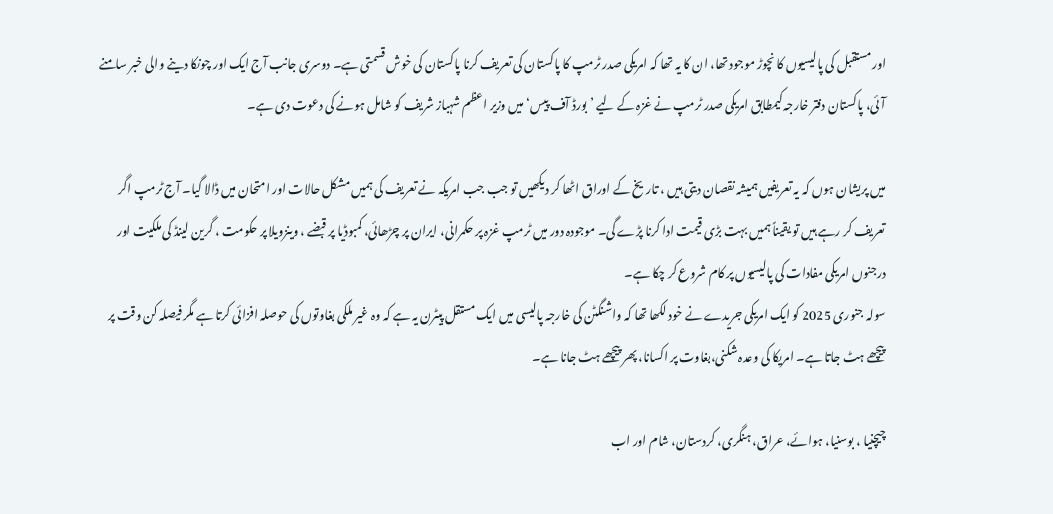اور مستقبل کی پالیسیوں کا نچوڑ موجود تھا، ان کا یہ تھا کہ امریکی صدر ٹرمپ کا پاکستان کی تعریف کرنا پاکستان کی خوش قسمتی ہے۔ دوسری جانب آج ایک اور چونکا دینے والی خبر سامنے آئی، پاکستان دفتر خارجہ کیمطابق امریکی صدر ٹرمپ نے غزہ کے لیے ’بورڈ آف پیس‘ میں وزیر اعظم شہباز شریف کو شامل ہونے کی دعوت دی ہے۔

میں پریشان ہوں کہ یہ تعریفیں ہمیشہ نقصان دیتی ہیں ، تاریخ کے اوراق اٹھا کر دیکھیں تو جب جب امریکہ نے تعریف کی ہمیں مشکل حالات اور امتحان میں ڈالا گیا۔ آج ٹرمپ اگر تعریف کر رہے ہیں تو یقیناً ہمیں بہت بڑی قیمت ادا کرنا پڑے گی۔ موجودہ دور میں ٹرمپ غزہ پر حکمرانی، ایران پر چڑھائی، کمبوڈیا پر قبضے ، وینزویلا پر حکومت ، گرین لینڈ کی ملکیت اور درجنوں امریکی مفادات کی پالیسیوں پر کام شروع کر چکا ہے۔
سولہ جنوری 2025 کو ایک امریکی جریدے نے خود لکھا تھا کہ واشنگٹن کی خارجہ پالیسی میں ایک مستقل پیٹرن یہ ہے کہ وہ غیر ملکی بغاوتوں کی حوصلہ افزائی کرتا ہے مگر فیصلہ کن وقت پر پیچھے ہٹ جاتا ہے۔ امریکا کی وعدہ شکنی،بغاوت پر اکسانا، پھر پیچھے ہٹ جانا ہے۔

چیچنیا ، بوسنیا، ہوائے، عراق، ہنگری، کردستان، شام اور اب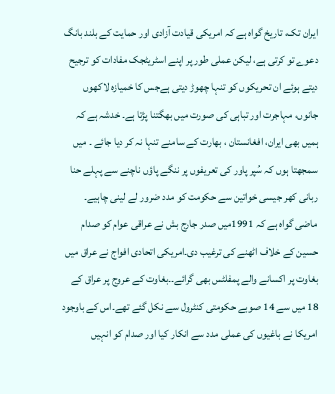ایران تک، تاریخ گواہ ہے کہ امریکی قیادت آزادی اور حمایت کے بلند بانگ دعوے تو کرتی ہے، لیکن عملی طور پر اپنے اسٹریٹجک مفادات کو ترجیح دیتے ہوئے ان تحریکوں کو تنہا چھوڑ دیتی ہےجس کا خمیازہ لاکھوں جانوں، مہاجرت اور تباہی کی صورت میں بھگتنا پڑتا ہے۔ خدشہ ہے کہ ہمیں بھی ایران، افغانستان ، بھارت کے سامنے تنہا نہ کر دیا جائے ۔ میں سمجھتا ہوں کہ سُپر پاور کی تعریفوں پر ننگے پاؤں ناچنے سے پہلے حنا ربانی کھر جیسی خواتین سے حکومت کو مدد ضرور لے لینی چاہیے۔ ماضی گواہ ہے کہ 1991میں صدر جارج بش نے عراقی عوام کو صدام حسین کے خلاف اٹھنے کی ترغیب دی۔امریکی اتحادی افواج نے عراق میں بغاوت پر اکسانے والے پمفلٹس بھی گرائے۔۔بغاوت کے عروج پر عراق کے 18 میں سے 14 صوبے حکومتی کنٹرول سے نکل گئے تھے۔اس کے باوجود امریکا نے باغیوں کی عملی مدد سے انکار کیا اور صدام کو انہیں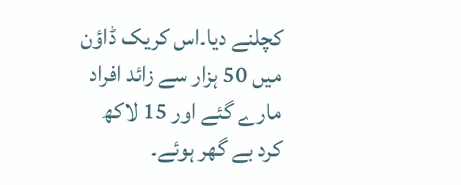کچلنے دیا۔اس کریک ڈاؤن میں 50 ہزار سے زائد افراد مارے گئے اور 15 لاکھ کرد بے گھر ہوئے۔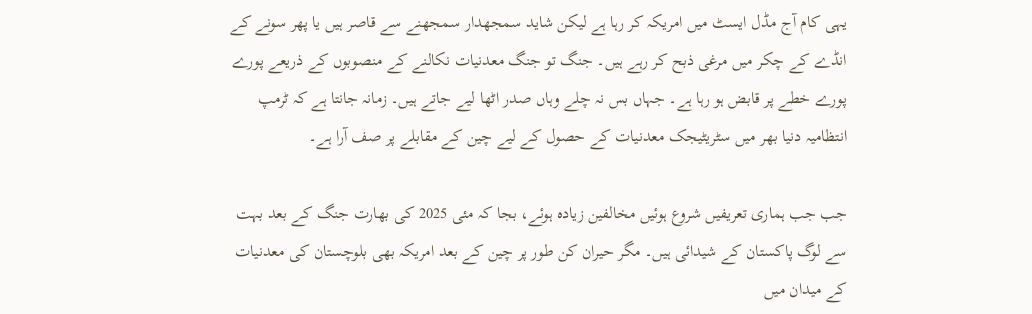یہی کام آج مڈل ایسٹ میں امریکہ کر رہا ہے لیکن شاید سمجھدار سمجھنے سے قاصر ہیں یا پھر سونے کے انڈے کے چکر میں مرغی ذبح کر رہے ہیں۔ جنگ تو جنگ معدنیات نکالنے کے منصوبوں کے ذریعے پورے پورے خطے پر قابض ہو رہا ہے۔ جہاں بس نہ چلے وہاں صدر اٹھا لیے جاتے ہیں۔ زمانہ جانتا ہے کہ ٹرمپ انتظامیہ دنیا بھر میں سٹریٹیجک معدنیات کے حصول کے لیے چین کے مقابلے پر صف آرا ہے۔

جب جب ہماری تعریفیں شروع ہوئیں مخالفین زیادہ ہوئے، بجا کہ مئی 2025 کی بھارت جنگ کے بعد بہت سے لوگ پاکستان کے شیدائی ہیں۔ مگر حیران کن طور پر چین کے بعد امریکہ بھی بلوچستان کی معدنیات کے میدان میں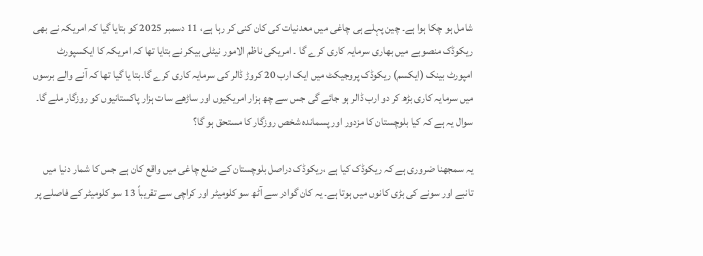شامل ہو چکا ہوا ہے۔ چین پہلے ہی چاغی میں معدنیات کی کان کنی کر رہا ہے، 11 دسمبر 2025 کو بتایا گیا کہ امریکہ نے بھی ریکوڈک منصوبے میں بھاری سرمایہ کاری کرے گا ۔ امریکی ناظم الامور نیٹلی بیکر نے بتایا تھا کہ امریکہ کا ایکسپورٹ امپورٹ بینک (ایکسم) ریکوڈک پروجیکٹ میں ایک ارب 20 کروڑ ڈالر کی سرمایہ کاری کرے گا۔بتا یا گیا تھا کہ آنے والے برسوں میں سرمایہ کاری بڑھ کر دو ارب ڈالر ہو جائے گی جس سے چھ ہزار امریکیوں اور ساڑھے سات ہزار پاکستانیوں کو روزگار ملے گا۔ سوال یہ ہے کہ کیا بلوچستان کا مزدور اور پسماندہ شخص روزگار کا مستحق ہو گا؟

یہ سمجھنا ضروری ہے کہ ریکوڈک کیا ہے ،ریکوڈک دراصل بلوچستان کے ضلع چاغی میں واقع کان ہے جس کا شمار دنیا میں تانبے اور سونے کی بڑی کانوں میں ہوتا ہے۔ یہ کان گوادر سے آٹھ سو کلومیٹر اور کراچی سے تقریباً 13 سو کلومیٹر کے فاصلے پر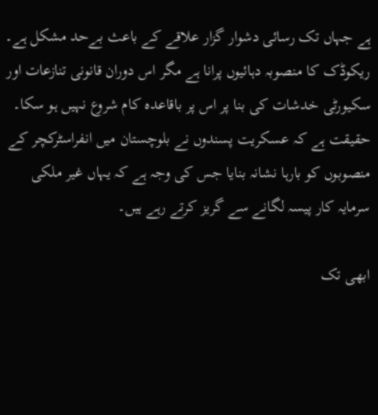ہے جہاں تک رسائی دشوار گزار علاقے کے باعث بےحد مشکل ہے۔ ریکوڈک کا منصوبہ دہائیوں پرانا ہے مگر اس دوران قانونی تنازعات اور سکیورٹی خدشات کی بنا پر اس پر باقاعدہ کام شروع نہیں ہو سکا۔ حقیقت ہے کہ عسکریت پسندوں نے بلوچستان میں انفراسٹرکچر کے منصوبوں کو بارہا نشانہ بنایا جس کی وجہ ہے کہ یہاں غیر ملکی سرمایہ کار پیسہ لگانے سے گریز کرتے رہے ہیں۔

ابھی تک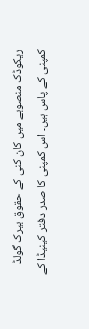ریکوڈک منصوبے میں کان کنی کے حقوق بیرک گولڈ کمپنی کے پاس ہیں۔ اس کمپنی کا صدر دفتر کینیڈا کے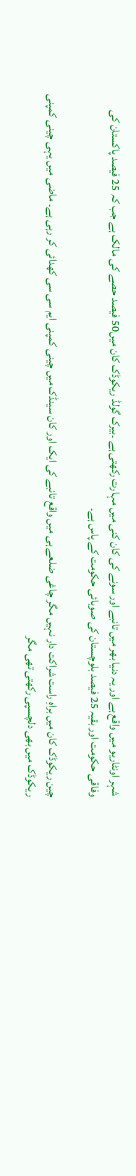شہر اونٹاریو میں واقع ہے اور یہ دنیا بھر میں تانبے اور سونے کی کان کنی میں مہارت رکھتی ہے ۔بیرک گولڈ ریکوڈک کان میں50 فیصد حصے کی مالک ہے جب کہ 25 فیصد پاکستان کی وفاقی حکومت اور بقیہ 25 فیصد بلوچستان کی صوبائی حکومت کے پاس ہے۔

چین ریکوڈک کان میں براہِ راست شراکت دار نہیں مگر چاغی ضلعے ہی میں واقع تانبے کی ایک اور کان سینڈک میں چینی کمپنی ایم سی سی کھدائی کر رہی ہے۔ ماضی میں یہی چینی کمپنی ریکوڈک میں بھی دلچسپی رکھتی تھی مگر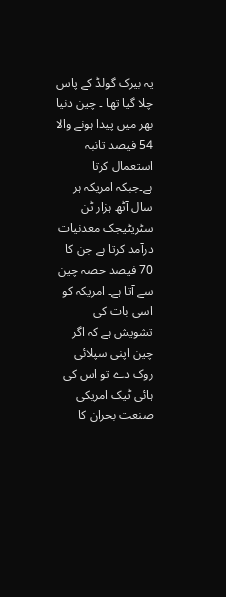یہ بیرک گولڈ کے پاس چلا گیا تھا ۔ چین دنیا بھر میں پیدا ہونے والا 54 فیصد تانبہ استعمال کرتا ہے۔جبکہ امریکہ ہر سال آٹھ ہزار ٹن سٹریٹیجک معدنیات درآمد کرتا ہے جن کا 70 فیصد حصہ چین سے آتا ہے۔ امریکہ کو اسی بات کی تشویش ہے کہ اگر چین اپنی سپلائی روک دے تو اس کی ہائی ٹیک امریکی صنعت بحران کا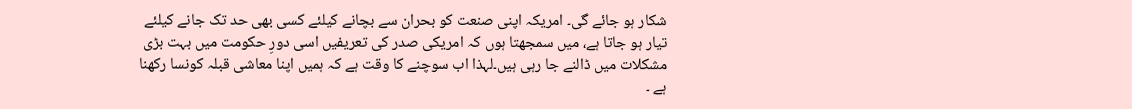شکار ہو جائے گی۔ امریکہ اپنی صنعت کو بحران سے بچانے کیلئے کسی بھی حد تک جانے کیلئے تیار ہو جاتا ہے، میں سمجھتا ہوں کہ امریکی صدر کی تعریفیں اسی دورِ حکومت میں بہت بڑی مشکلات میں ڈالنے جا رہی ہیں۔لہذا اب سوچنے کا وقت ہے کہ ہمیں اپنا معاشی قبلہ کونسا رکھنا ہے ۔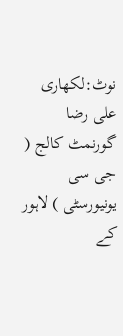نوٹ:لکھاری علی رضا گورنمٹ کالج ( جی سی یونیورسٹی ) لاہور کے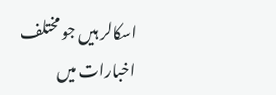اسکالر ہیں جو مختلف اخبارات میں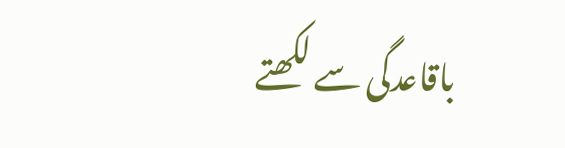باقاعدگی سے لکھتے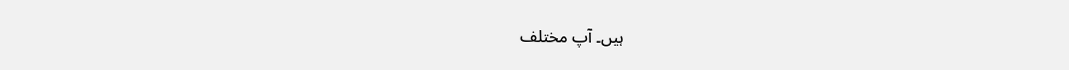ہیں۔ آپ مختلف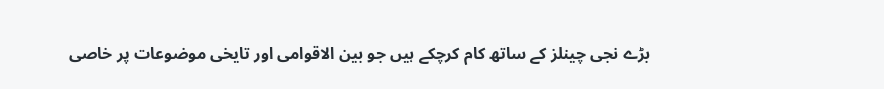بڑے نجی چینلز کے ساتھ کام کرچکے ہیں جو بین الاقوامی اور تایخی موضوعات پر خاصی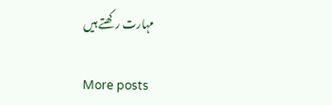مہارت رکھتے ہیں

More posts